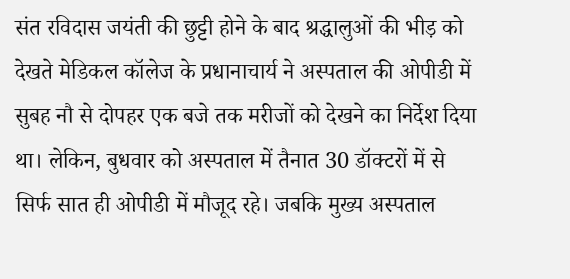संत रविदास जयंती की छुट्टी होने के बाद श्रद्धालुओं की भीड़ को देखते मेडिकल कॉलेज के प्रधानाचार्य ने अस्पताल की ओपीडी में सुबह नौ से दोपहर एक बजे तक मरीजों को देखने का निर्देश दिया था। लेकिन, बुधवार को अस्पताल में तैनात 30 डॉक्टरों में से सिर्फ सात ही ओपीडी में मौजूद रहे। जबकि मुख्य अस्पताल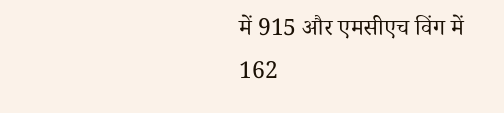में 915 और एमसीएच विंग में 162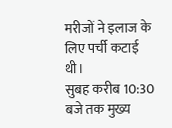मरीजों ने इलाज के लिए पर्ची कटाई थी।
सुबह करीब 10:30 बजे तक मुख्य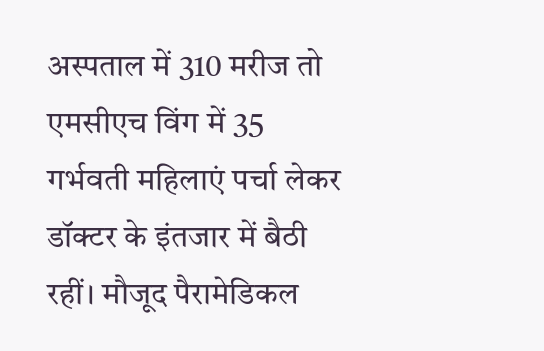अस्पताल में 310 मरीज तो एमसीएच विंग में 35 गर्भवती महिलाएं पर्चा लेकर डॉक्टर के इंतजार में बैठी रहीं। मौजूद पैरामेडिकल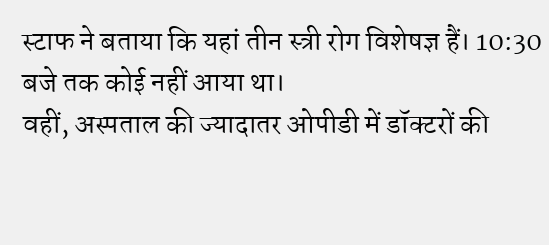स्टाफ ने बताया कि यहां तीन स्त्री रोग विशेषज्ञ हैं। 10:30 बजे तक कोई नहीं आया था।
वहीं, अस्पताल की ज्यादातर ओपीडी में डॉक्टरों की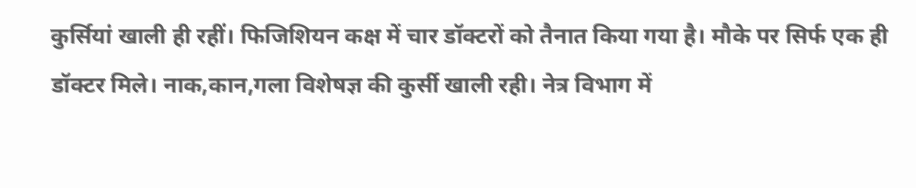कुर्सियां खाली ही रहीं। फिजिशियन कक्ष में चार डॉक्टरों को तैनात किया गया है। मौके पर सिर्फ एक ही डॉक्टर मिले। नाक,कान,गला विशेषज्ञ की कुर्सी खाली रही। नेत्र विभाग में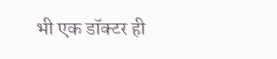भी एक डॉक्टर ही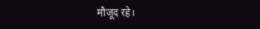मौजूद रहे।